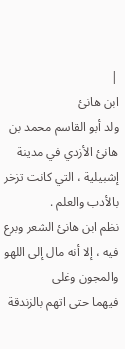|
ابن هانئ
ولد أبو القاسم محمد بن هانئ الأزدي في مدينة إشبيلية ، التي كانت تزخر
بالأدب والعلم .
نظم ابن هانئ الشعر وبرع فيه ، إلا أنه مال إلى اللهو والمجون وغلى
فيهما حتى اتهم بالزندقة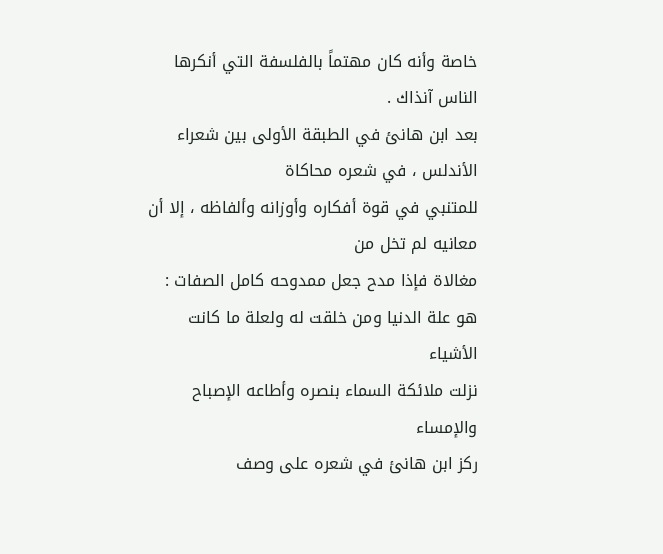خاصة وأنه كان مهتماً بالفلسفة التي أنكرها
الناس آنذاك .
بعد ابن هانئ في الطبقة الأولى بين شعراء الأندلس ، في شعره محاكاة
للمتنبي في قوة أفكاره وأوزانه وألفاظه ، إلا أن معانيه لم تخل من
مغالاة فإذا مدح جعل ممدوحه كامل الصفات :
هو علة الدنيا ومن خلقت له ولعلة ما كانت الأشياء
نزلت ملائكة السماء بنصره وأطاعه الإصباح والإمساء
ركز ابن هانئ في شعره على وصف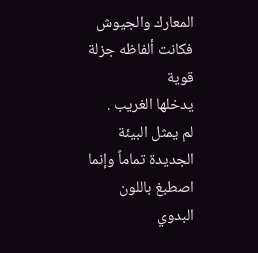المعارك والجيوش فكانت ألفاظه جزلة قوية
يدخلها الغريب .
لم يمثل البيئة الجديدة تماماً وإنما اصطبغ باللون البدوي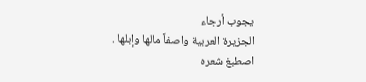يجوب أرجاء
الجزيرة العربية واصفاً مالها وإبلها .
اصطبغ شعره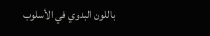باللون البدوي في الأسلوب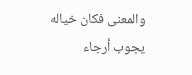والمعنى فكان خياله يجوب أرجاء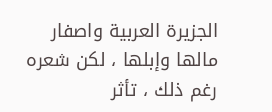الجزيرة العربية واصفار مالها وإبلها ، لكن شعره رغم ذلك ، تأثر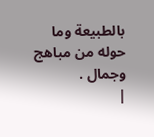بالطبيعة وما حوله من مباهج وجمال .
|